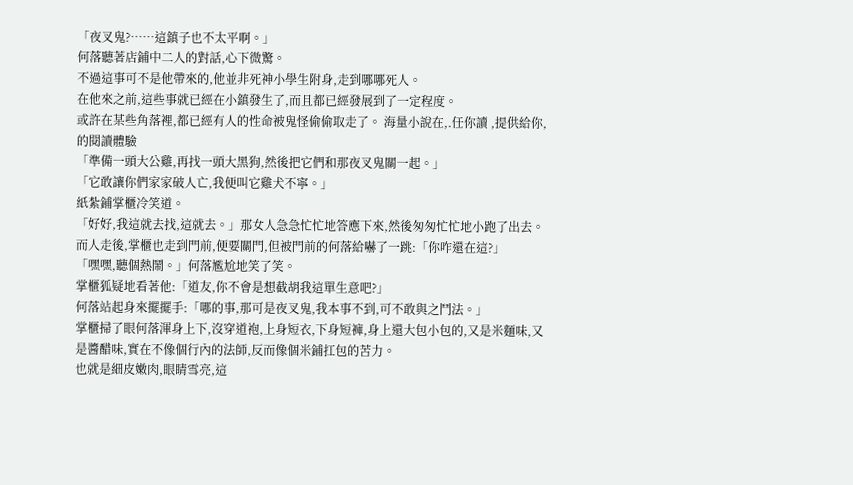「夜叉鬼?……這鎮子也不太平啊。」
何落聽著店鋪中二人的對話,心下微驚。
不過這事可不是他帶來的,他並非死神小學生附身,走到哪哪死人。
在他來之前,這些事就已經在小鎮發生了,而且都已經發展到了一定程度。
或許在某些角落裡,都已經有人的性命被鬼怪偷偷取走了。 海量小說在,.任你讀 ,提供給你,的閱讀體驗
「準備一頭大公雞,再找一頭大黑狗,然後把它們和那夜叉鬼關一起。」
「它敢讓你們家家破人亡,我便叫它雞犬不寧。」
紙紮鋪掌櫃冷笑道。
「好好,我這就去找,這就去。」那女人急急忙忙地答應下來,然後匆匆忙忙地小跑了出去。
而人走後,掌櫃也走到門前,便要關門,但被門前的何落給嚇了一跳:「你咋還在這?」
「嘿嘿,聽個熱鬧。」何落尷尬地笑了笑。
掌櫃狐疑地看著他:「道友,你不會是想截胡我這單生意吧?」
何落站起身來擺擺手:「哪的事,那可是夜叉鬼,我本事不到,可不敢與之鬥法。」
掌櫃掃了眼何落渾身上下,沒穿道袍,上身短衣,下身短褲,身上還大包小包的,又是米麵味,又是醬醋味,實在不像個行內的法師,反而像個米鋪扛包的苦力。
也就是細皮嫩肉,眼睛雪亮,這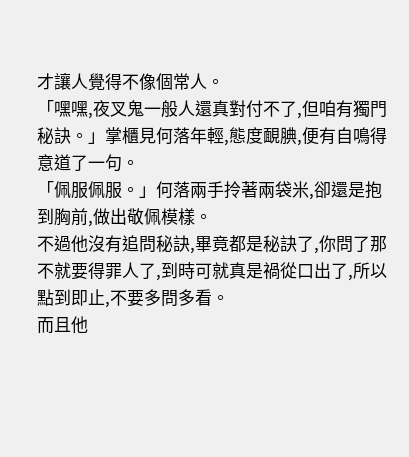才讓人覺得不像個常人。
「嘿嘿,夜叉鬼一般人還真對付不了,但咱有獨門秘訣。」掌櫃見何落年輕,態度靦腆,便有自鳴得意道了一句。
「佩服佩服。」何落兩手拎著兩袋米,卻還是抱到胸前,做出敬佩模樣。
不過他沒有追問秘訣,畢竟都是秘訣了,你問了那不就要得罪人了,到時可就真是禍從口出了,所以點到即止,不要多問多看。
而且他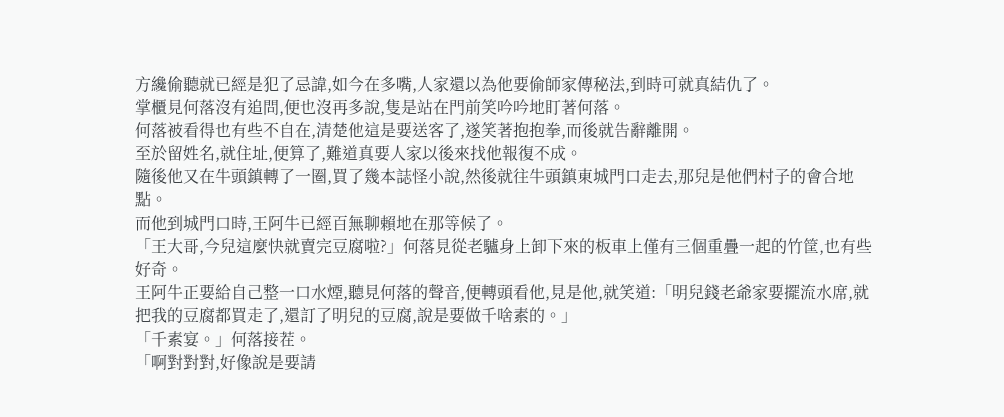方纔偷聽就已經是犯了忌諱,如今在多嘴,人家還以為他要偷師家傳秘法,到時可就真結仇了。
掌櫃見何落沒有追問,便也沒再多說,隻是站在門前笑吟吟地盯著何落。
何落被看得也有些不自在,清楚他這是要送客了,遂笑著抱抱拳,而後就告辭離開。
至於留姓名,就住址,便算了,難道真要人家以後來找他報復不成。
隨後他又在牛頭鎮轉了一圈,買了幾本誌怪小說,然後就往牛頭鎮東城門口走去,那兒是他們村子的會合地點。
而他到城門口時,王阿牛已經百無聊賴地在那等候了。
「王大哥,今兒這麼快就賣完豆腐啦?」何落見從老驢身上卸下來的板車上僅有三個重疊一起的竹筐,也有些好奇。
王阿牛正要給自己整一口水煙,聽見何落的聲音,便轉頭看他,見是他,就笑道:「明兒錢老爺家要擺流水席,就把我的豆腐都買走了,還訂了明兒的豆腐,說是要做千啥素的。」
「千素宴。」何落接茬。
「啊對對對,好像說是要請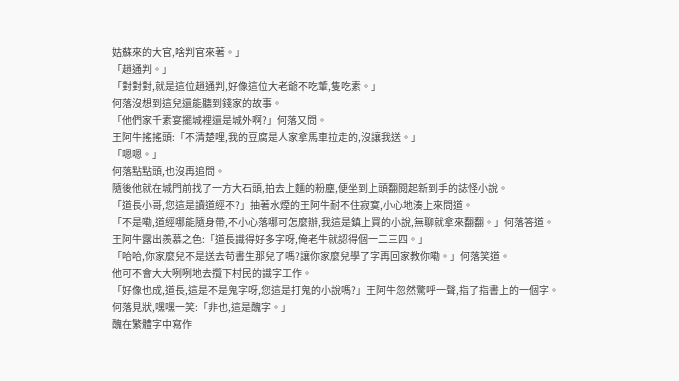姑蘇來的大官,啥判官來著。」
「趙通判。」
「對對對,就是這位趙通判,好像這位大老爺不吃葷,隻吃素。」
何落沒想到這兒還能聽到錢家的故事。
「他們家千素宴擺城裡還是城外啊?」何落又問。
王阿牛搖搖頭:「不清楚哩,我的豆腐是人家拿馬車拉走的,沒讓我送。」
「嗯嗯。」
何落點點頭,也沒再追問。
隨後他就在城門前找了一方大石頭,拍去上麵的粉塵,便坐到上頭翻閱起新到手的誌怪小說。
「道長小哥,您這是讀道經不?」抽著水煙的王阿牛耐不住寂寞,小心地湊上來問道。
「不是嘞,道經哪能隨身帶,不小心落哪可怎麼辦,我這是鎮上買的小說,無聊就拿來翻翻。」何落答道。
王阿牛露出羨慕之色:「道長識得好多字呀,俺老牛就認得個一二三四。」
「哈哈,你家麼兒不是送去苟書生那兒了嗎?讓你家麼兒學了字再回家教你嘞。」何落笑道。
他可不會大大咧咧地去攬下村民的識字工作。
「好像也成,道長,這是不是鬼字呀,您這是打鬼的小說嗎?」王阿牛忽然驚呼一聲,指了指書上的一個字。
何落見狀,嘿嘿一笑:「非也,這是醜字。」
醜在繁體字中寫作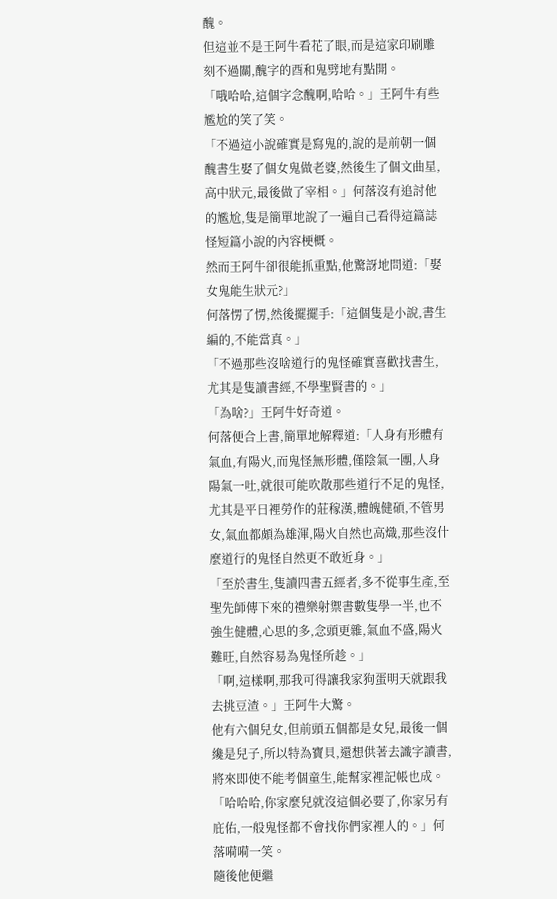醜。
但這並不是王阿牛看花了眼,而是這家印刷雕刻不過關,醜字的酉和鬼劈地有點開。
「哦哈哈,這個字念醜啊,哈哈。」王阿牛有些尷尬的笑了笑。
「不過這小說確實是寫鬼的,說的是前朝一個醜書生娶了個女鬼做老婆,然後生了個文曲星,高中狀元,最後做了宰相。」何落沒有追討他的尷尬,隻是簡單地說了一遍自己看得這篇誌怪短篇小說的內容梗概。
然而王阿牛卻很能抓重點,他驚訝地問道:「娶女鬼能生狀元?」
何落愣了愣,然後擺擺手:「這個隻是小說,書生編的,不能當真。」
「不過那些沒啥道行的鬼怪確實喜歡找書生,尤其是隻讀書經,不學聖賢書的。」
「為啥?」王阿牛好奇道。
何落便合上書,簡單地解釋道:「人身有形體有氣血,有陽火,而鬼怪無形體,僅陰氣一團,人身陽氣一吐,就很可能吹散那些道行不足的鬼怪,尤其是平日裡勞作的莊稼漢,體魄健碩,不管男女,氣血都頗為雄渾,陽火自然也高熾,那些沒什麼道行的鬼怪自然更不敢近身。」
「至於書生,隻讀四書五經者,多不從事生產,至聖先師傳下來的禮樂射禦書數隻學一半,也不強生健體,心思的多,念頭更雜,氣血不盛,陽火難旺,自然容易為鬼怪所趁。」
「啊,這樣啊,那我可得讓我家狗蛋明天就跟我去挑豆渣。」王阿牛大驚。
他有六個兒女,但前頭五個都是女兒,最後一個纔是兒子,所以特為寶貝,還想供著去識字讀書,將來即使不能考個童生,能幫家裡記帳也成。
「哈哈哈,你家麼兒就沒這個必要了,你家另有庇佑,一般鬼怪都不會找你們家裡人的。」何落嗬嗬一笑。
隨後他便繼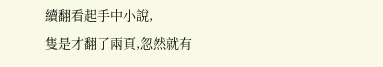續翻看起手中小說,
隻是才翻了兩頁,忽然就有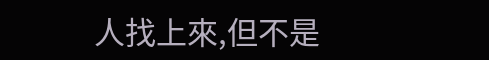人找上來,但不是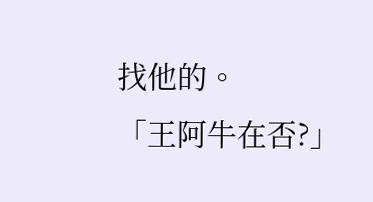找他的。
「王阿牛在否?」